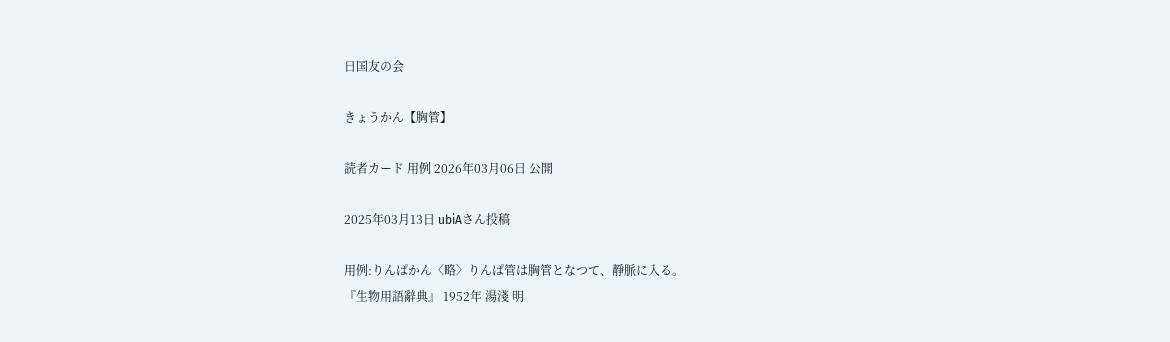日国友の会

きょうかん【胸管】

読者カード 用例 2026年03月06日 公開

2025年03月13日 ubiAさん投稿

用例:りんぱかん〈略〉りんぱ管は胸管となつて、靜脈に入る。
『生物用語辭典』 1952年 湯淺 明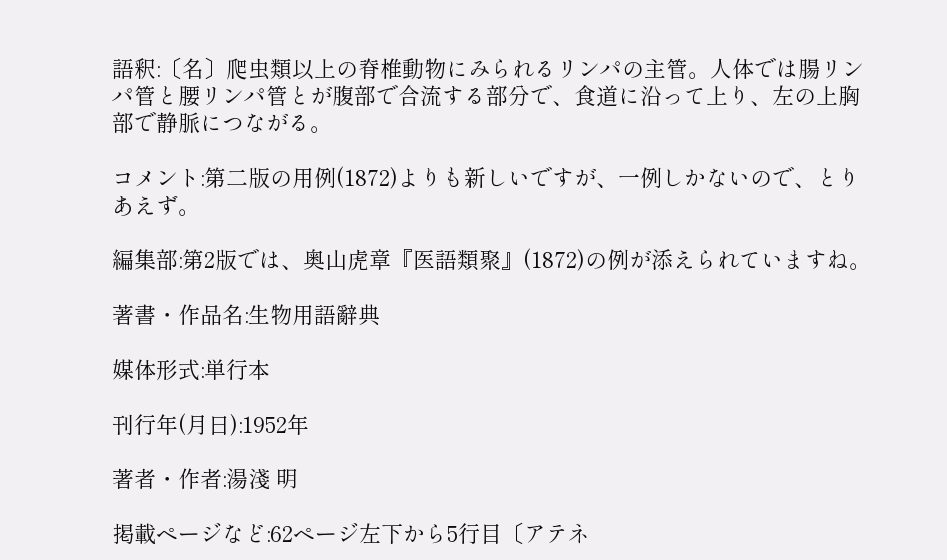語釈:〔名〕爬虫類以上の脊椎動物にみられるリンパの主管。人体では腸リンパ管と腰リンパ管とが腹部で合流する部分で、食道に沿って上り、左の上胸部で静脈につながる。

コメント:第二版の用例(1872)よりも新しいですが、一例しかないので、とりあえず。

編集部:第2版では、奥山虎章『医語類聚』(1872)の例が添えられていますね。

著書・作品名:生物用語辭典

媒体形式:単行本

刊行年(月日):1952年

著者・作者:湯淺 明

掲載ページなど:62ページ左下から5行目〔アテネ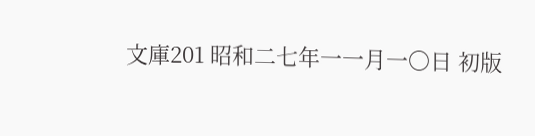文庫201 昭和二七年一一月一〇日 初版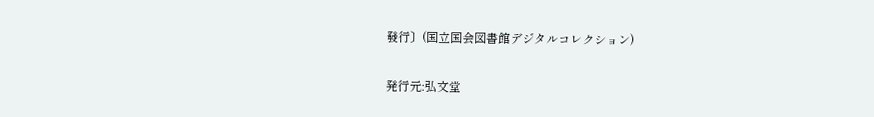發行〕(国立国会図書館デジタルコレクション)

発行元:弘文堂